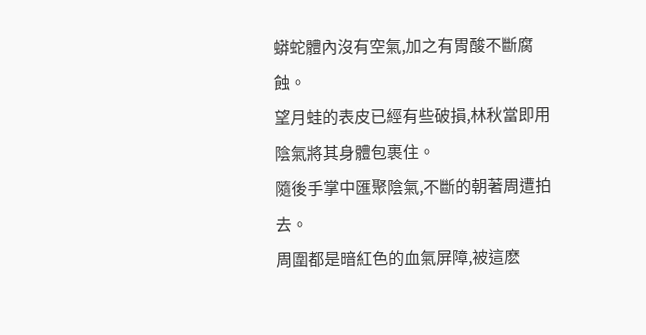蟒蛇體內沒有空氣,加之有胃酸不斷腐蝕。
望月蛙的表皮已經有些破損,林秋當即用陰氣將其身體包裹住。
隨後手掌中匯聚陰氣,不斷的朝著周遭拍去。
周圍都是暗紅色的血氣屏障,被這麽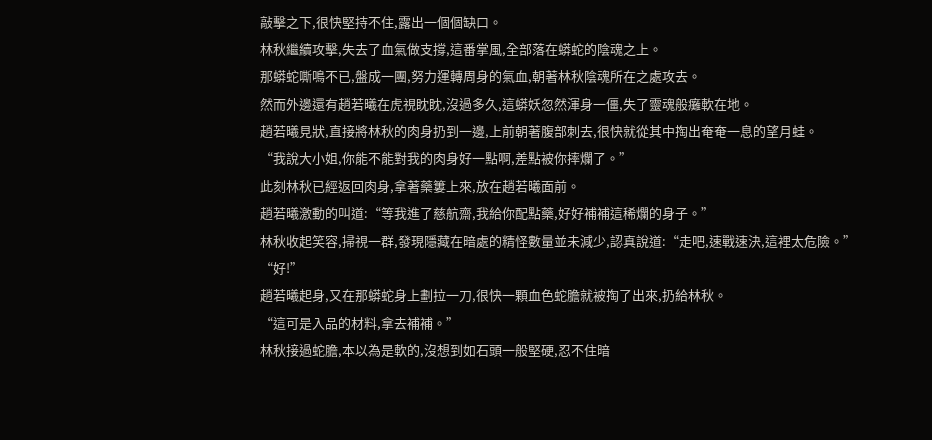敲擊之下,很快堅持不住,露出一個個缺口。
林秋繼續攻擊,失去了血氣做支撐,這番掌風,全部落在蟒蛇的陰魂之上。
那蟒蛇嘶鳴不已,盤成一團,努力運轉周身的氣血,朝著林秋陰魂所在之處攻去。
然而外邊還有趙若曦在虎視眈眈,沒過多久,這蟒妖忽然渾身一僵,失了靈魂般癱軟在地。
趙若曦見狀,直接將林秋的肉身扔到一邊,上前朝著腹部刺去,很快就從其中掏出奄奄一息的望月蛙。
“我說大小姐,你能不能對我的肉身好一點啊,差點被你摔爛了。”
此刻林秋已經返回肉身,拿著藥簍上來,放在趙若曦面前。
趙若曦激動的叫道:“等我進了慈航齋,我給你配點藥,好好補補這稀爛的身子。”
林秋收起笑容,掃視一群,發現隱藏在暗處的精怪數量並未減少,認真說道:“走吧,速戰速決,這裡太危險。”
“好!”
趙若曦起身,又在那蟒蛇身上劃拉一刀,很快一顆血色蛇膽就被掏了出來,扔給林秋。
“這可是入品的材料,拿去補補。”
林秋接過蛇膽,本以為是軟的,沒想到如石頭一般堅硬,忍不住暗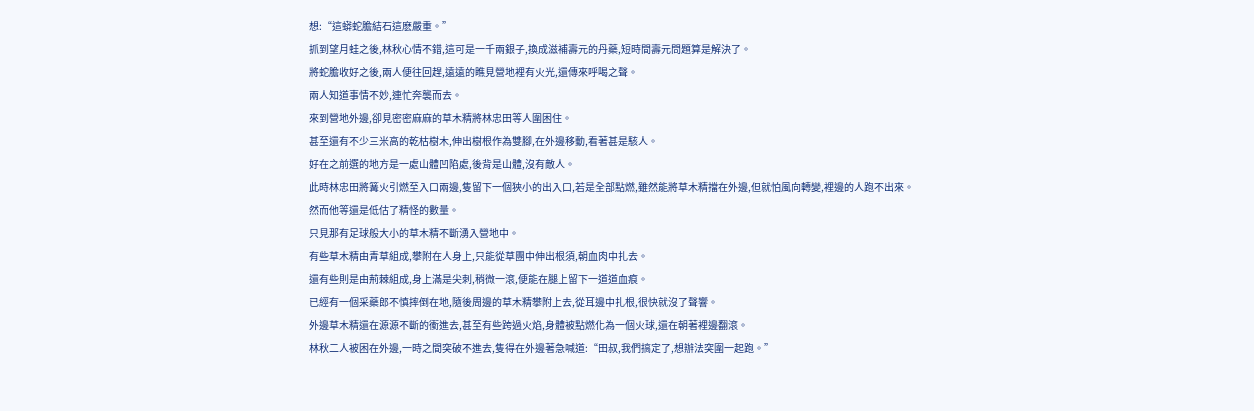想:“這蟒蛇膽結石這麽嚴重。”
抓到望月蛙之後,林秋心情不錯,這可是一千兩銀子,換成滋補壽元的丹藥,短時間壽元問題算是解決了。
將蛇膽收好之後,兩人便往回趕,遠遠的瞧見營地裡有火光,還傳來呼喝之聲。
兩人知道事情不妙,連忙奔襲而去。
來到營地外邊,卻見密密麻麻的草木精將林忠田等人圍困住。
甚至還有不少三米高的乾枯樹木,伸出樹根作為雙腳,在外邊移動,看著甚是駭人。
好在之前選的地方是一處山體凹陷處,後背是山體,沒有敵人。
此時林忠田將篝火引燃至入口兩邊,隻留下一個狹小的出入口,若是全部點燃,雖然能將草木精擋在外邊,但就怕風向轉變,裡邊的人跑不出來。
然而他等還是低估了精怪的數量。
只見那有足球般大小的草木精不斷湧入營地中。
有些草木精由青草組成,攀附在人身上,只能從草團中伸出根須,朝血肉中扎去。
還有些則是由荊棘組成,身上滿是尖刺,稍微一滾,便能在腿上留下一道道血痕。
已經有一個采藥郎不慎摔倒在地,隨後周邊的草木精攀附上去,從耳邊中扎根,很快就沒了聲響。
外邊草木精還在源源不斷的衝進去,甚至有些跨過火焰,身體被點燃化為一個火球,還在朝著裡邊翻滾。
林秋二人被困在外邊,一時之間突破不進去,隻得在外邊著急喊道:“田叔,我們搞定了,想辦法突圍一起跑。”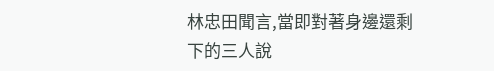林忠田聞言,當即對著身邊還剩下的三人說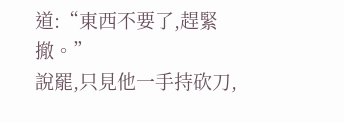道:“東西不要了,趕緊撤。”
說罷,只見他一手持砍刀,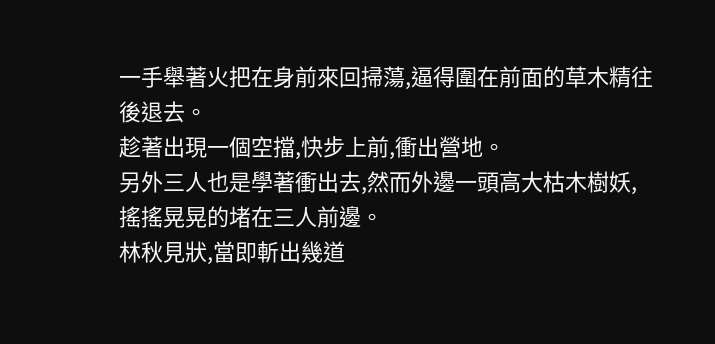一手舉著火把在身前來回掃蕩,逼得圍在前面的草木精往後退去。
趁著出現一個空擋,快步上前,衝出營地。
另外三人也是學著衝出去,然而外邊一頭高大枯木樹妖,搖搖晃晃的堵在三人前邊。
林秋見狀,當即斬出幾道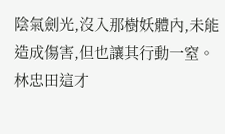陰氣劍光,沒入那樹妖體內,未能造成傷害,但也讓其行動一窒。
林忠田這才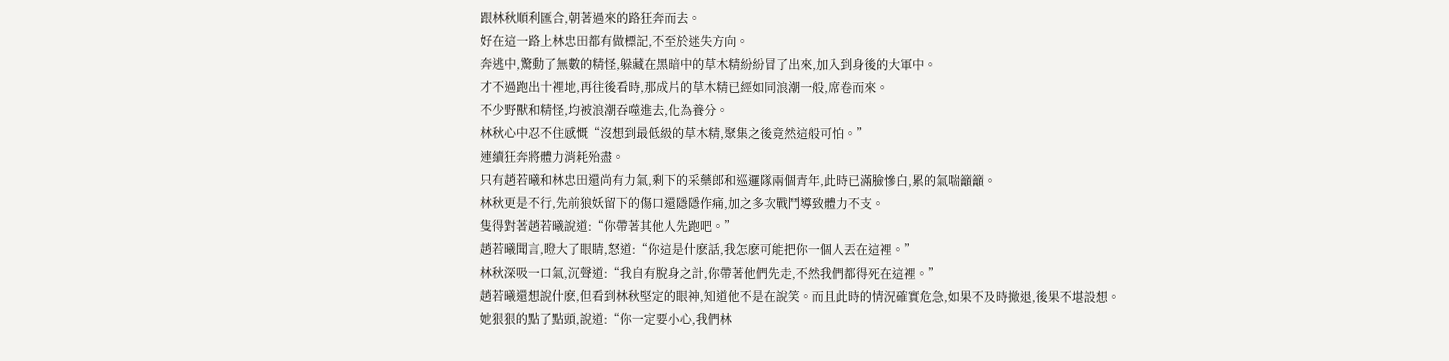跟林秋順利匯合,朝著過來的路狂奔而去。
好在這一路上林忠田都有做標記,不至於迷失方向。
奔逃中,驚動了無數的精怪,躲藏在黑暗中的草木精紛紛冒了出來,加入到身後的大軍中。
才不過跑出十裡地,再往後看時,那成片的草木精已經如同浪潮一般,席卷而來。
不少野獸和精怪,均被浪潮吞噬進去,化為養分。
林秋心中忍不住感慨“沒想到最低級的草木精,聚集之後竟然這般可怕。”
連續狂奔將體力消耗殆盡。
只有趙若曦和林忠田還尚有力氣,剩下的采藥郎和巡邏隊兩個青年,此時已滿臉慘白,累的氣喘籲籲。
林秋更是不行,先前狼妖留下的傷口還隱隱作痛,加之多次戰鬥導致體力不支。
隻得對著趙若曦說道:“你帶著其他人先跑吧。”
趙若曦聞言,瞪大了眼睛,怒道:“你這是什麽話,我怎麽可能把你一個人丟在這裡。”
林秋深吸一口氣,沉聲道:“我自有脫身之計,你帶著他們先走,不然我們都得死在這裡。”
趙若曦還想說什麽,但看到林秋堅定的眼神,知道他不是在說笑。而且此時的情況確實危急,如果不及時撤退,後果不堪設想。
她狠狠的點了點頭,說道:“你一定要小心,我們林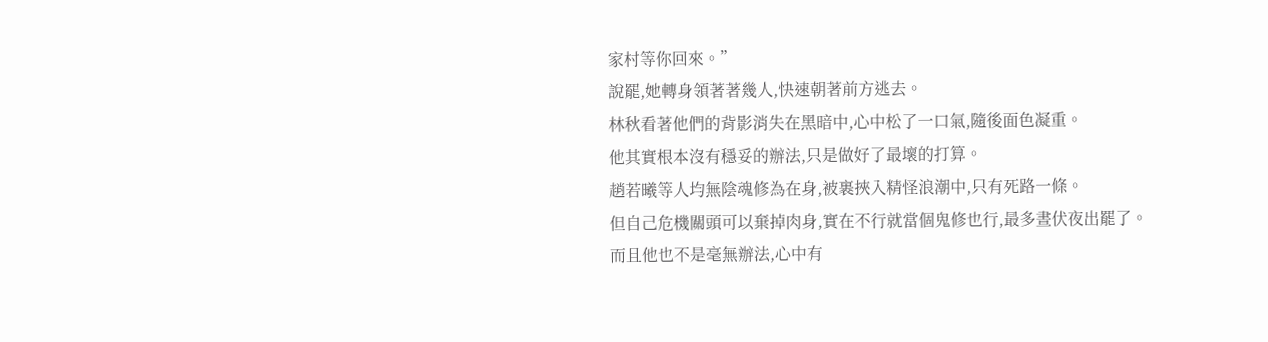家村等你回來。”
說罷,她轉身領著著幾人,快速朝著前方逃去。
林秋看著他們的背影消失在黑暗中,心中松了一口氣,隨後面色凝重。
他其實根本沒有穩妥的辦法,只是做好了最壞的打算。
趙若曦等人均無陰魂修為在身,被裹挾入精怪浪潮中,只有死路一條。
但自己危機關頭可以棄掉肉身,實在不行就當個鬼修也行,最多晝伏夜出罷了。
而且他也不是毫無辦法,心中有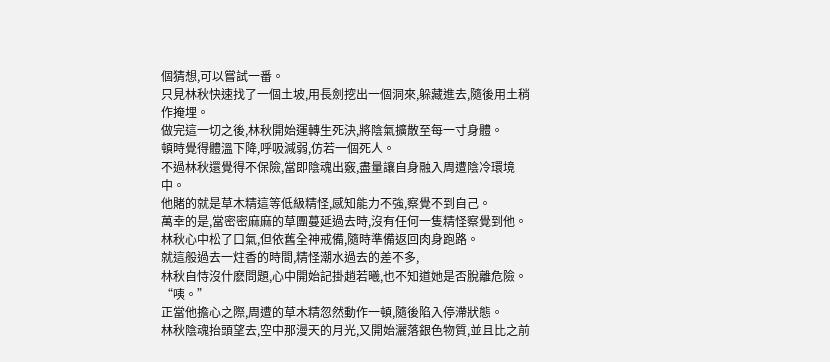個猜想,可以嘗試一番。
只見林秋快速找了一個土坡,用長劍挖出一個洞來,躲藏進去,隨後用土稍作掩埋。
做完這一切之後,林秋開始運轉生死決,將陰氣擴散至每一寸身體。
頓時覺得體溫下降,呼吸減弱,仿若一個死人。
不過林秋還覺得不保險,當即陰魂出竅,盡量讓自身融入周遭陰冷環境中。
他賭的就是草木精這等低級精怪,感知能力不強,察覺不到自己。
萬幸的是,當密密麻麻的草團蔓延過去時,沒有任何一隻精怪察覺到他。
林秋心中松了口氣,但依舊全神戒備,隨時準備返回肉身跑路。
就這般過去一炷香的時間,精怪潮水過去的差不多,
林秋自恃沒什麽問題,心中開始記掛趙若曦,也不知道她是否脫離危險。
“咦。”
正當他擔心之際,周遭的草木精忽然動作一頓,隨後陷入停滯狀態。
林秋陰魂抬頭望去,空中那漫天的月光,又開始灑落銀色物質,並且比之前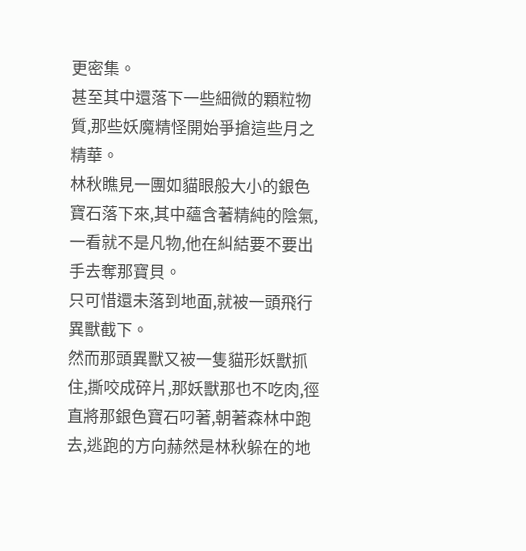更密集。
甚至其中還落下一些細微的顆粒物質,那些妖魔精怪開始爭搶這些月之精華。
林秋瞧見一團如貓眼般大小的銀色寶石落下來,其中蘊含著精純的陰氣,一看就不是凡物,他在糾結要不要出手去奪那寶貝。
只可惜還未落到地面,就被一頭飛行異獸截下。
然而那頭異獸又被一隻貓形妖獸抓住,撕咬成碎片,那妖獸那也不吃肉,徑直將那銀色寶石叼著,朝著森林中跑去,逃跑的方向赫然是林秋躲在的地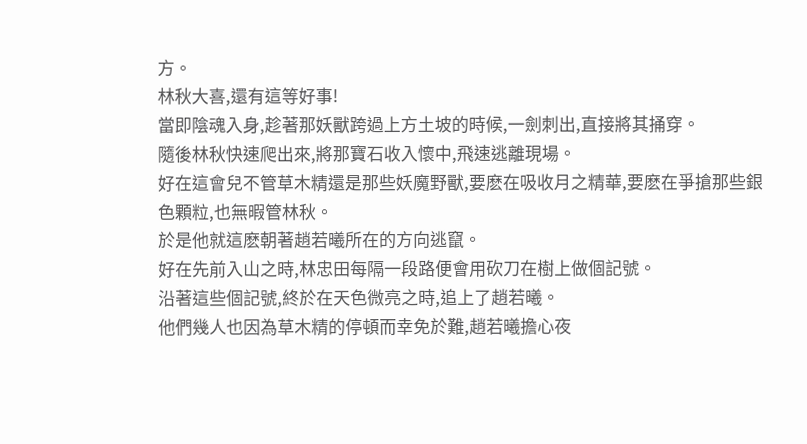方。
林秋大喜,還有這等好事!
當即陰魂入身,趁著那妖獸跨過上方土坡的時候,一劍刺出,直接將其捅穿。
隨後林秋快速爬出來,將那寶石收入懷中,飛速逃離現場。
好在這會兒不管草木精還是那些妖魔野獸,要麽在吸收月之精華,要麽在爭搶那些銀色顆粒,也無暇管林秋。
於是他就這麽朝著趙若曦所在的方向逃竄。
好在先前入山之時,林忠田每隔一段路便會用砍刀在樹上做個記號。
沿著這些個記號,終於在天色微亮之時,追上了趙若曦。
他們幾人也因為草木精的停頓而幸免於難,趙若曦擔心夜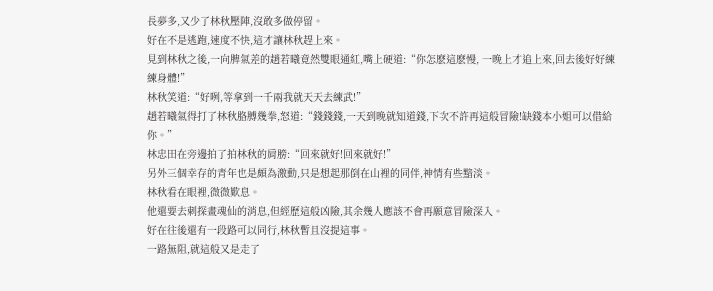長夢多,又少了林秋壓陣,沒敢多做停留。
好在不是逃跑,速度不快,這才讓林秋趕上來。
見到林秋之後,一向脾氣差的趙若曦竟然雙眼通紅,嘴上硬道:“你怎麽這麽慢, 一晚上才追上來,回去後好好練練身體!”
林秋笑道:“好咧,等拿到一千兩我就天天去練武!”
趙若曦氣得打了林秋胳膊幾拳,怒道:“錢錢錢,一天到晚就知道錢,下次不許再這般冒險!缺錢本小姐可以借給你。”
林忠田在旁邊拍了拍林秋的肩膀:“回來就好!回來就好!”
另外三個幸存的青年也是頗為激動,只是想起那倒在山裡的同伴,神情有些黯淡。
林秋看在眼裡,微微歎息。
他還要去刺探畫魂仙的消息,但經歷這般凶險,其余幾人應該不會再願意冒險深入。
好在往後還有一段路可以同行,林秋暫且沒提這事。
一路無阻,就這般又是走了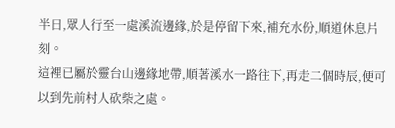半日,眾人行至一處溪流邊緣,於是停留下來,補充水份,順道休息片刻。
這裡已屬於靈台山邊緣地帶,順著溪水一路往下,再走二個時辰,便可以到先前村人砍柴之處。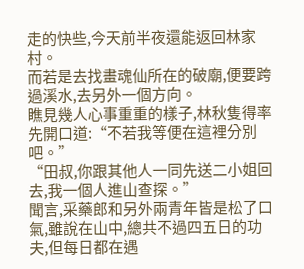走的快些,今天前半夜還能返回林家村。
而若是去找畫魂仙所在的破廟,便要跨過溪水,去另外一個方向。
瞧見幾人心事重重的樣子,林秋隻得率先開口道:“不若我等便在這裡分別吧。”
“田叔,你跟其他人一同先送二小姐回去,我一個人進山查探。”
聞言,采藥郎和另外兩青年皆是松了口氣,雖說在山中,總共不過四五日的功夫,但每日都在遇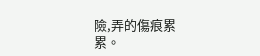險,弄的傷痕累累。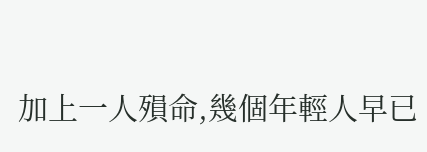加上一人殞命,幾個年輕人早已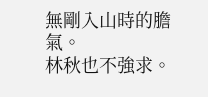無剛入山時的膽氣。
林秋也不強求。